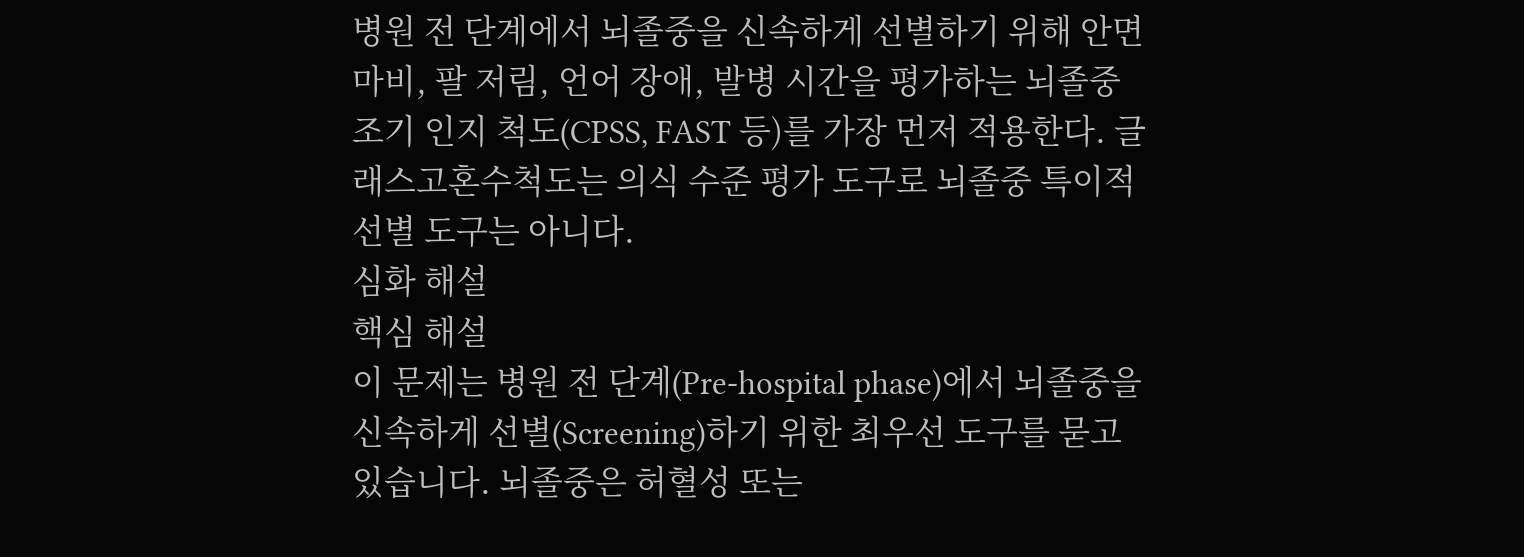병원 전 단계에서 뇌졸중을 신속하게 선별하기 위해 안면 마비, 팔 저림, 언어 장애, 발병 시간을 평가하는 뇌졸중 조기 인지 척도(CPSS, FAST 등)를 가장 먼저 적용한다. 글래스고혼수척도는 의식 수준 평가 도구로 뇌졸중 특이적 선별 도구는 아니다.
심화 해설
핵심 해설
이 문제는 병원 전 단계(Pre-hospital phase)에서 뇌졸중을 신속하게 선별(Screening)하기 위한 최우선 도구를 묻고 있습니다. 뇌졸중은 허혈성 또는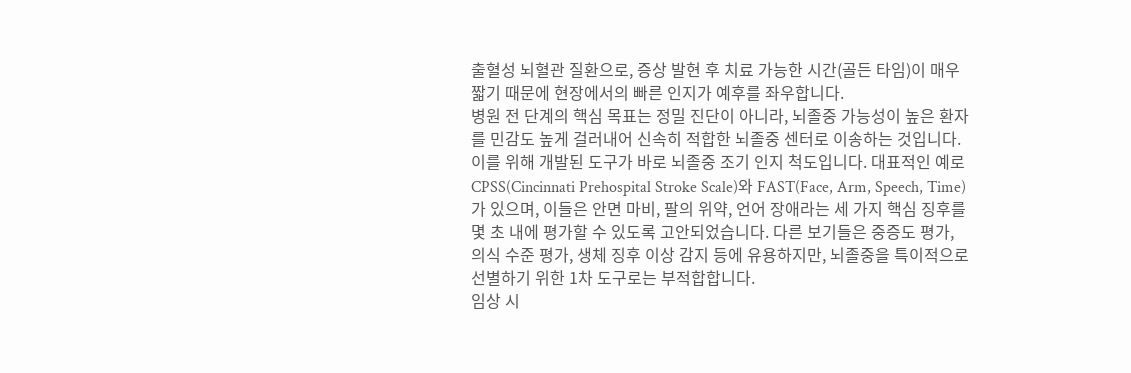출혈성 뇌혈관 질환으로, 증상 발현 후 치료 가능한 시간(골든 타임)이 매우 짧기 때문에 현장에서의 빠른 인지가 예후를 좌우합니다.
병원 전 단계의 핵심 목표는 정밀 진단이 아니라, 뇌졸중 가능성이 높은 환자를 민감도 높게 걸러내어 신속히 적합한 뇌졸중 센터로 이송하는 것입니다. 이를 위해 개발된 도구가 바로 뇌졸중 조기 인지 척도입니다. 대표적인 예로 CPSS(Cincinnati Prehospital Stroke Scale)와 FAST(Face, Arm, Speech, Time)가 있으며, 이들은 안면 마비, 팔의 위약, 언어 장애라는 세 가지 핵심 징후를 몇 초 내에 평가할 수 있도록 고안되었습니다. 다른 보기들은 중증도 평가, 의식 수준 평가, 생체 징후 이상 감지 등에 유용하지만, 뇌졸중을 특이적으로 선별하기 위한 1차 도구로는 부적합합니다.
임상 시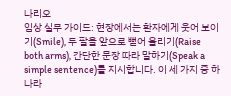나리오
임상 실무 가이드: 현장에서는 환자에게 웃어 보이기(Smile), 두 팔을 앞으로 뻗어 올리기(Raise both arms), 간단한 문장 따라 말하기(Speak a simple sentence)를 지시합니다. 이 세 가지 중 하나라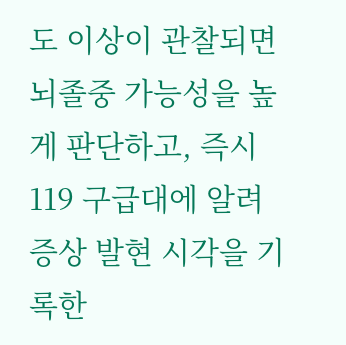도 이상이 관찰되면 뇌졸중 가능성을 높게 판단하고, 즉시 119 구급대에 알려 증상 발현 시각을 기록한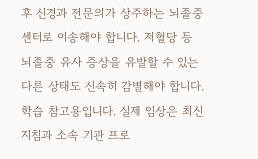후 신경과 전문의가 상주하는 뇌졸중 센터로 이송해야 합니다. 저혈당 등 뇌졸중 유사 증상을 유발할 수 있는 다른 상태도 신속히 감별해야 합니다.
학습 참고용입니다. 실제 임상은 최신 지침과 소속 기관 프로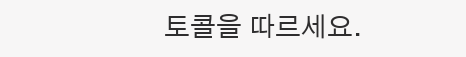토콜을 따르세요.